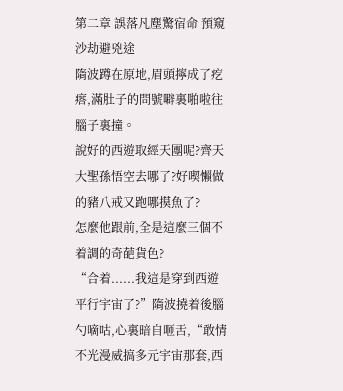第二章 誤落凡塵驚宿命 預窺沙劫避兇途
隋波蹲在原地,眉頭擰成了疙瘩,滿肚子的問號噼裏啪啦往腦子裏撞。
說好的西遊取經天團呢?齊天大聖孫悟空去哪了?好喫懶做的豬八戒又跑哪摸魚了?
怎麼他跟前,全是這麼三個不着調的奇葩貨色?
“合着......我這是穿到西遊平行宇宙了?”隋波撓着後腦勺嘀咕,心裏暗自咂舌,“敢情不光漫威搞多元宇宙那套,西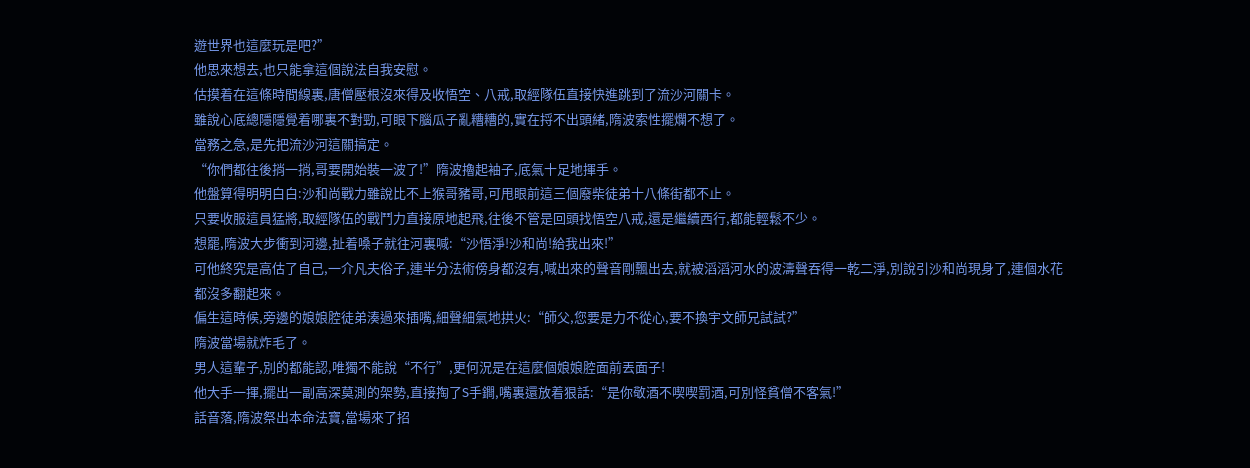遊世界也這麼玩是吧?”
他思來想去,也只能拿這個說法自我安慰。
估摸着在這條時間線裏,唐僧壓根沒來得及收悟空、八戒,取經隊伍直接快進跳到了流沙河關卡。
雖說心底總隱隱覺着哪裏不對勁,可眼下腦瓜子亂糟糟的,實在捋不出頭緒,隋波索性擺爛不想了。
當務之急,是先把流沙河這關搞定。
“你們都往後捎一捎,哥要開始裝一波了!”隋波擼起袖子,底氣十足地揮手。
他盤算得明明白白:沙和尚戰力雖說比不上猴哥豬哥,可甩眼前這三個廢柴徒弟十八條街都不止。
只要收服這員猛將,取經隊伍的戰鬥力直接原地起飛,往後不管是回頭找悟空八戒,還是繼續西行,都能輕鬆不少。
想罷,隋波大步衝到河邊,扯着嗓子就往河裏喊:“沙悟淨!沙和尚!給我出來!”
可他終究是高估了自己,一介凡夫俗子,連半分法術傍身都沒有,喊出來的聲音剛飄出去,就被滔滔河水的波濤聲吞得一乾二淨,別說引沙和尚現身了,連個水花都沒多翻起來。
偏生這時候,旁邊的娘娘腔徒弟湊過來插嘴,細聲細氣地拱火:“師父,您要是力不從心,要不換宇文師兄試試?”
隋波當場就炸毛了。
男人這輩子,別的都能認,唯獨不能說“不行”,更何況是在這麼個娘娘腔面前丟面子!
他大手一揮,擺出一副高深莫測的架勢,直接掏了S手鐧,嘴裏還放着狠話:“是你敬酒不喫喫罰酒,可別怪貧僧不客氣!”
話音落,隋波祭出本命法寶,當場來了招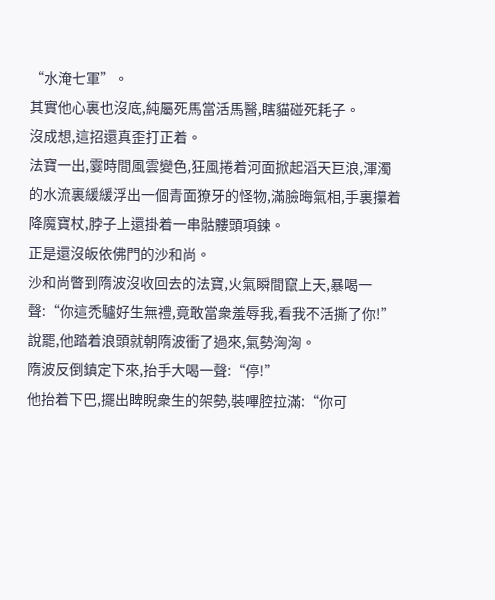“水淹七軍”。
其實他心裏也沒底,純屬死馬當活馬醫,瞎貓碰死耗子。
沒成想,這招還真歪打正着。
法寶一出,霎時間風雲變色,狂風捲着河面掀起滔天巨浪,渾濁的水流裏緩緩浮出一個青面獠牙的怪物,滿臉晦氣相,手裏攥着降魔寶杖,脖子上還掛着一串骷髏頭項鍊。
正是還沒皈依佛門的沙和尚。
沙和尚瞥到隋波沒收回去的法寶,火氣瞬間竄上天,暴喝一聲:“你這禿驢好生無禮,竟敢當衆羞辱我,看我不活撕了你!”
說罷,他踏着浪頭就朝隋波衝了過來,氣勢洶洶。
隋波反倒鎮定下來,抬手大喝一聲:“停!”
他抬着下巴,擺出睥睨衆生的架勢,裝嗶腔拉滿:“你可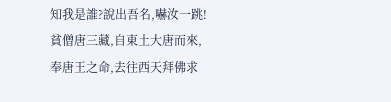知我是誰?說出吾名,嚇汝一跳!貧僧唐三藏,自東土大唐而來,奉唐王之命,去往西天拜佛求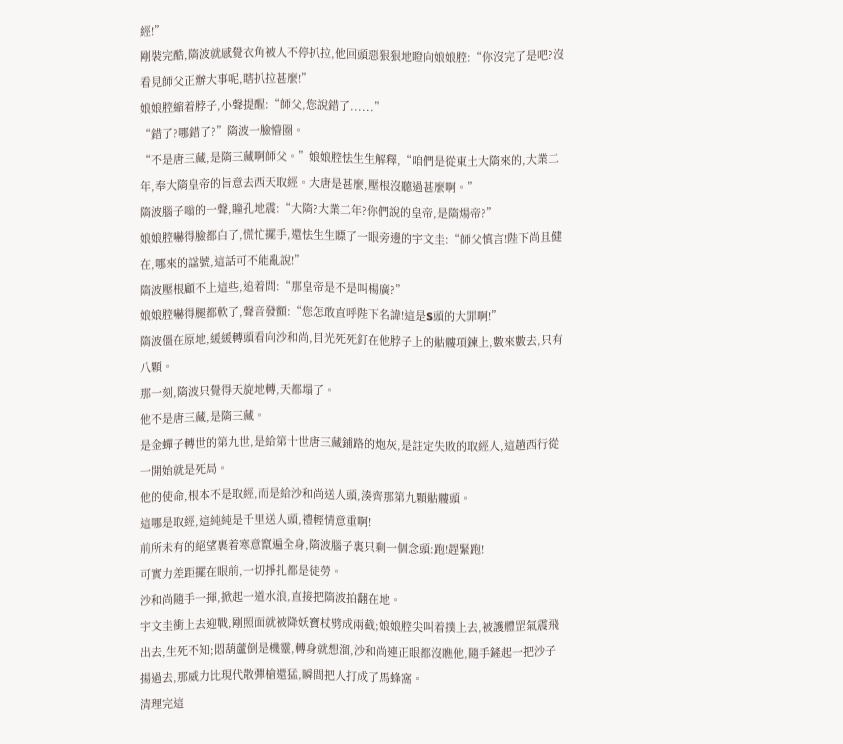經!”
剛裝完酷,隋波就感覺衣角被人不停扒拉,他回頭惡狠狠地瞪向娘娘腔:“你沒完了是吧?沒看見師父正辦大事呢,瞎扒拉甚麼!”
娘娘腔縮着脖子,小聲提醒:“師父,您說錯了......”
“錯了?哪錯了?”隋波一臉懵圈。
“不是唐三藏,是隋三藏啊師父。”娘娘腔怯生生解釋,“咱們是從東土大隋來的,大業二年,奉大隋皇帝的旨意去西天取經。大唐是甚麼,壓根沒聽過甚麼啊。”
隋波腦子嗡的一聲,瞳孔地震:“大隋?大業二年?你們說的皇帝,是隋煬帝?”
娘娘腔嚇得臉都白了,慌忙擺手,還怯生生瞟了一眼旁邊的宇文圭:“師父慎言!陛下尚且健在,哪來的諡號,這話可不能亂說!”
隋波壓根顧不上這些,追着問:“那皇帝是不是叫楊廣?”
娘娘腔嚇得腿都軟了,聲音發顫:“您怎敢直呼陛下名諱!這是S頭的大罪啊!”
隋波僵在原地,緩緩轉頭看向沙和尚,目光死死釘在他脖子上的骷髏項鍊上,數來數去,只有八顆。
那一刻,隋波只覺得天旋地轉,天都塌了。
他不是唐三藏,是隋三藏。
是金蟬子轉世的第九世,是給第十世唐三藏鋪路的炮灰,是註定失敗的取經人,這趟西行從一開始就是死局。
他的使命,根本不是取經,而是給沙和尚送人頭,湊齊那第九顆骷髏頭。
這哪是取經,這純純是千里送人頭,禮輕情意重啊!
前所未有的絕望裹着寒意竄遍全身,隋波腦子裏只剩一個念頭:跑!趕緊跑!
可實力差距擺在眼前,一切掙扎都是徒勞。
沙和尚隨手一揮,掀起一道水浪,直接把隋波拍翻在地。
宇文圭衝上去迎戰,剛照面就被降妖寶杖劈成兩截;娘娘腔尖叫着撲上去,被護體罡氣震飛出去,生死不知;悶葫蘆倒是機靈,轉身就想溜,沙和尚連正眼都沒瞧他,隨手鏟起一把沙子揚過去,那威力比現代散彈槍還猛,瞬間把人打成了馬蜂窩。
清理完這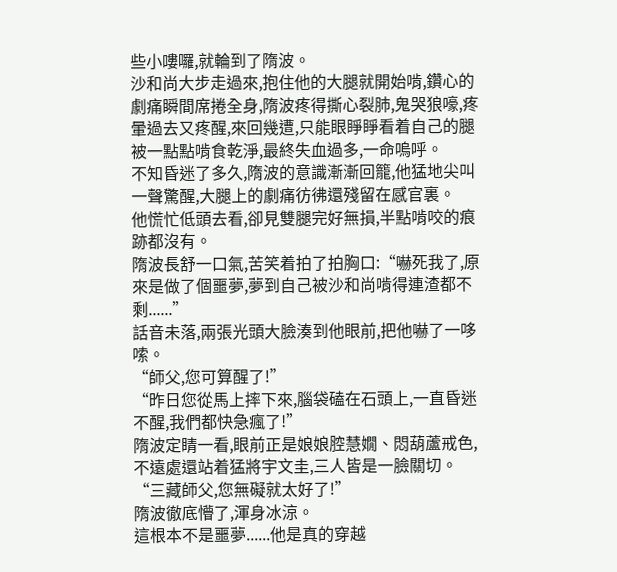些小嘍囉,就輪到了隋波。
沙和尚大步走過來,抱住他的大腿就開始啃,鑽心的劇痛瞬間席捲全身,隋波疼得撕心裂肺,鬼哭狼嚎,疼暈過去又疼醒,來回幾遭,只能眼睜睜看着自己的腿被一點點啃食乾淨,最終失血過多,一命嗚呼。
不知昏迷了多久,隋波的意識漸漸回籠,他猛地尖叫一聲驚醒,大腿上的劇痛彷彿還殘留在感官裏。
他慌忙低頭去看,卻見雙腿完好無損,半點啃咬的痕跡都沒有。
隋波長舒一口氣,苦笑着拍了拍胸口:“嚇死我了,原來是做了個噩夢,夢到自己被沙和尚啃得連渣都不剩......”
話音未落,兩張光頭大臉湊到他眼前,把他嚇了一哆嗦。
“師父,您可算醒了!”
“昨日您從馬上摔下來,腦袋磕在石頭上,一直昏迷不醒,我們都快急瘋了!”
隋波定睛一看,眼前正是娘娘腔慧嫺、悶葫蘆戒色,不遠處還站着猛將宇文圭,三人皆是一臉關切。
“三藏師父,您無礙就太好了!”
隋波徹底懵了,渾身冰涼。
這根本不是噩夢......他是真的穿越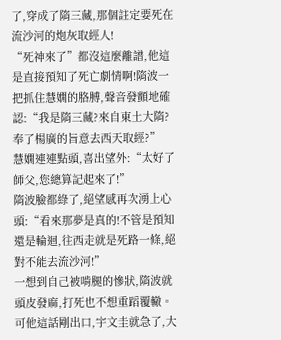了,穿成了隋三藏,那個註定要死在流沙河的炮灰取經人!
“死神來了”都沒這麼離譜,他這是直接預知了死亡劇情啊!隋波一把抓住慧嫺的胳膊,聲音發顫地確認:“我是隋三藏?來自東土大隋?奉了楊廣的旨意去西天取經?”
慧嫺連連點頭,喜出望外:“太好了師父,您總算記起來了!”
隋波臉都綠了,絕望感再次湧上心頭:“看來那夢是真的!不管是預知還是輪迴,往西走就是死路一條,絕對不能去流沙河!”
一想到自己被啃腿的慘狀,隋波就頭皮發麻,打死也不想重蹈覆轍。
可他這話剛出口,宇文圭就急了,大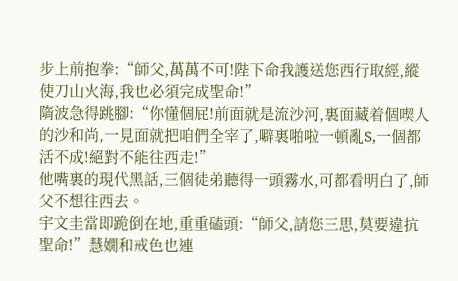步上前抱拳:“師父,萬萬不可!陛下命我護送您西行取經,縱使刀山火海,我也必須完成聖命!”
隋波急得跳腳:“你懂個屁!前面就是流沙河,裏面藏着個喫人的沙和尚,一見面就把咱們全宰了,噼裏啪啦一頓亂S,一個都活不成!絕對不能往西走!”
他嘴裏的現代黑話,三個徒弟聽得一頭霧水,可都看明白了,師父不想往西去。
宇文圭當即跪倒在地,重重磕頭:“師父,請您三思,莫要違抗聖命!”慧嫺和戒色也連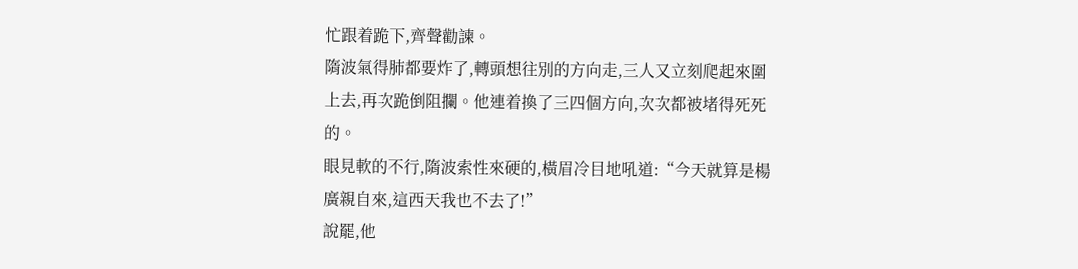忙跟着跪下,齊聲勸諫。
隋波氣得肺都要炸了,轉頭想往別的方向走,三人又立刻爬起來圍上去,再次跪倒阻攔。他連着換了三四個方向,次次都被堵得死死的。
眼見軟的不行,隋波索性來硬的,橫眉冷目地吼道:“今天就算是楊廣親自來,這西天我也不去了!”
說罷,他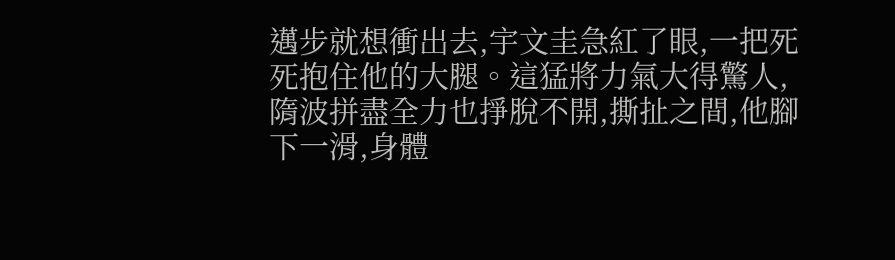邁步就想衝出去,宇文圭急紅了眼,一把死死抱住他的大腿。這猛將力氣大得驚人,隋波拼盡全力也掙脫不開,撕扯之間,他腳下一滑,身體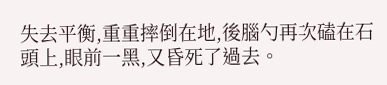失去平衡,重重摔倒在地,後腦勺再次磕在石頭上,眼前一黑,又昏死了過去。